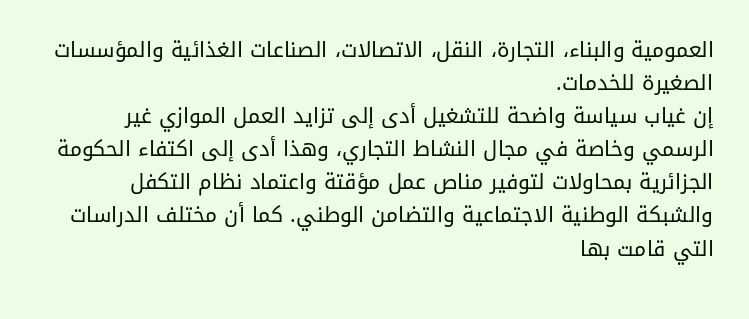العمومية والبناء، التجارة، النقل، الاتصالات، الصناعات الغذائية والمؤسسات الصغيرة للخدمات.
إن غياب سياسة واضحة للتشغيل أدى إلى تزايد العمل الموازي غير الرسمي وخاصة في مجال النشاط التجاري، وهذا أدى إلى اكتفاء الحكومة الجزائرية بمحاولات لتوفير مناص عمل مؤقتة واعتماد نظام التكفل والشبكة الوطنية الاجتماعية والتضامن الوطني. كما أن مختلف الدراسات التي قامت بها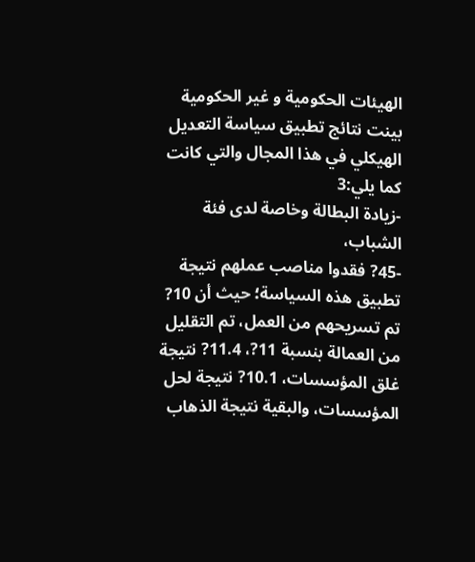الهيئات الحكومية و غير الحكومية بينت نتائج تطبيق سياسة التعديل الهيكلي في هذا المجال والتي كانت كما يلي:3
-زيادة البطالة وخاصة لدى فئة الشباب،
-45? فقدوا مناصب عملهم نتيجة تطبيق هذه السياسة؛ حيث أن 10? تم تسريحهم من العمل، تم التقليل من العمالة بنسبة 11?، 11.4? نتيجة غلق المؤسسات، 10.1? نتيجة لحل المؤسسات، والبقية نتيجة الذهاب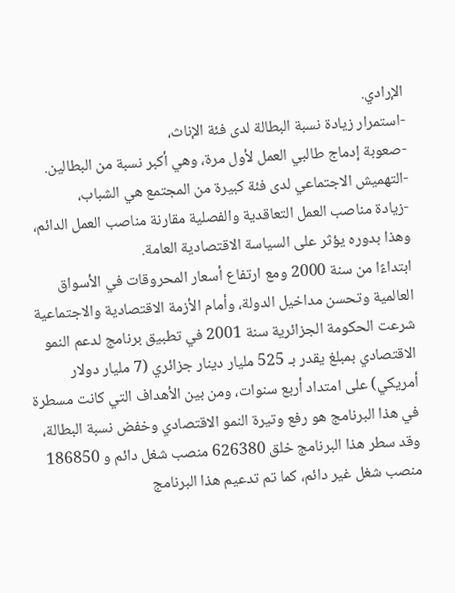الإرادي.
-استمرار زيادة نسبة البطالة لدى فئة الإناث،
-صعوبة إدماج طالبي العمل لأول مرة، وهي أكبر نسبة من البطالين.
-التهميش الاجتماعي لدى فئة كبيرة من المجتمع هي الشباب،
-زيادة مناصب العمل التعاقدية والفصلية مقارنة مناصب العمل الدائم، وهذا بدوره يؤثر على السياسة الاقتصادية العامة.
ابتداءًا من سنة 2000 ومع ارتفاع أسعار المحروقات في الأسواق العالمية وتحسن مداخيل الدولة، وأمام الأزمة الاقتصادية والاجتماعية شرعت الحكومة الجزائرية سنة 2001 في تطبيق برنامج لدعم النمو الاقتصادي بمبلغ يقدر بـ 525 مليار دينار جزائري (7 مليار دولار أمريكي) على امتداد أربع سنوات، ومن بين الأهداف التي كانت مسطرة في هذا البرنامج هو رفع وتيرة النمو الاقتصادي وخفض نسبة البطالة، وقد سطر هذا البرنامج خلق 626380 منصب شغل دائم و 186850 منصب شغل غير دائم، كما تم تدعيم هذا البرنامج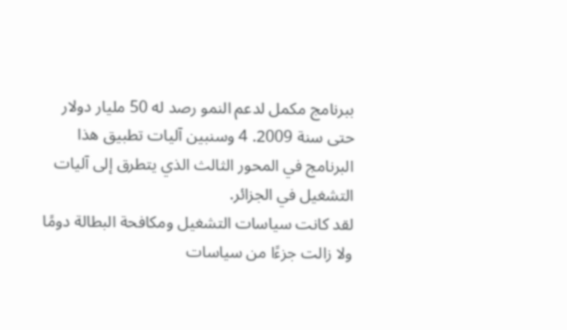ببرنامج مكمل لدعم النمو رصد له 50 مليار دولار حتى سنة 2009. 4 وسنبين آليات تطبيق هذا البرنامج في المحور الثالث الذي يتطرق إلى آليات التشغيل في الجزائر.
لقد كانت سياسات التشغيل ومكافحة البطالة دومًا ولا زالت جزءًا من سياسات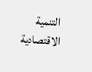التنمية الاقتصادية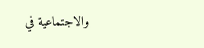والاجتماعية في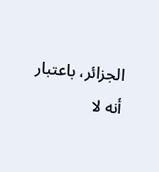الجزائر، باعتبار أنه لا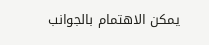يمكن الاهتمام بالجوانب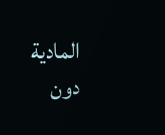المادية دون